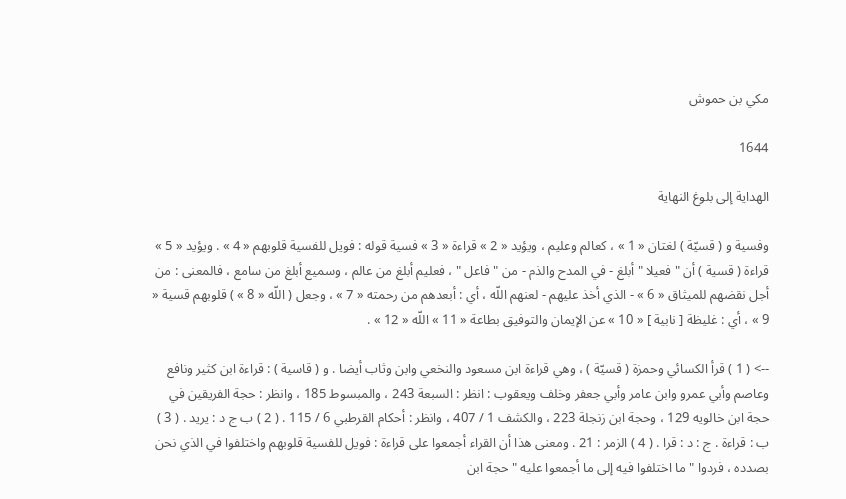مكي بن حموش

1644

الهداية إلى بلوغ النهاية

وفسية و ( قسيّة ) لغتان « 1 » ، كعالم وعليم ، ويؤيد « 2 » قراءة « 3 » فسية قوله : فويل للفسية قلوبهم « 4 » . ويؤيد « 5 » قراءة ( قسية ) أن " فعيلا " أبلغ - في المدح والذم - من " فاعل " ، فعليم أبلغ من عالم ، وسميع أبلغ من سامع ، فالمعنى : من أجل نقضهم للميثاق « 6 » - الذي أخذ عليهم - لعنهم اللّه ، أي : أبعدهم من رحمته « 7 » ، وجعل ( اللّه « 8 » ) قلوبهم قسية « 9 » ، أي : غليظة [ نابية ] « 10 » عن الإيمان والتوفيق بطاعة « 11 » اللّه « 12 » .

--> ( 1 ) قرأ الكسائي وحمزة ( قسيّة ) ، وهي قراءة ابن مسعود والنخعي وابن وثاب أيضا . و ( قاسية ) : قراءة ابن كثير ونافع وعاصم وأبي عمرو وابن عامر وأبي جعفر وخلف ويعقوب : انظر : السبعة 243 ، والمبسوط 185 ، وانظر : حجة الفريقين في حجة ابن خالويه 129 ، وحجة ابن زنجلة 223 ، والكشف 1 / 407 ، وانظر : أحكام القرطبي 6 / 115 . ( 2 ) ب ج د : يريد . ( 3 ) ب : قراءة . ج : د : قرا . ( 4 ) الزمر : 21 . ومعنى هذا أن القراء أجمعوا على قراءة : فويل للفسية قلوبهم واختلفوا في الذي نحن بصدده ، فردوا " ما اختلفوا فيه إلى ما أجمعوا عليه " حجة ابن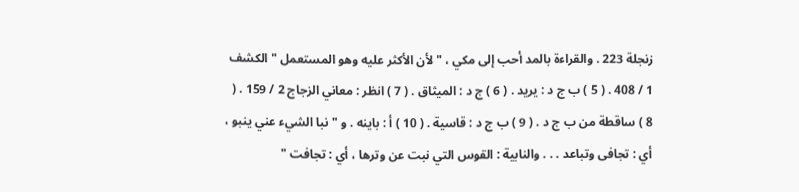زنجلة 223 . والقراءة بالمد أحب إلى مكي ، " لأن الأكثر عليه وهو المستعمل " الكشف 1 / 408 . ( 5 ) ب ج د : يريد . ( 6 ) ج د : الميثاق . ( 7 ) انظر : معاني الزجاج 2 / 159 . ( 8 ) ساقطة من ب ج د . ( 9 ) ب ج د : قاسية . ( 10 ) أ : باينه . و " نبا الشيء عني ينبو ، أي : تجافى وتباعد . . . والنابية : القوس التي نبت عن وترها ، أي : تجافت "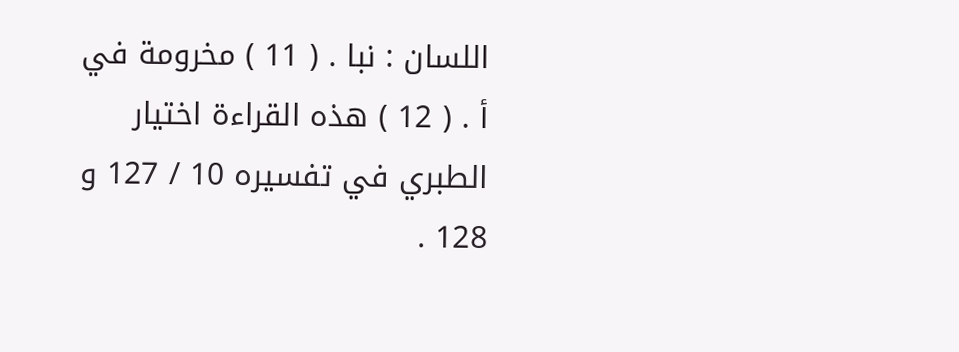اللسان : نبا . ( 11 ) مخرومة في أ . ( 12 ) هذه القراءة اختيار الطبري في تفسيره 10 / 127 و 128 .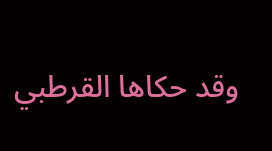وقد حكاها القرطبي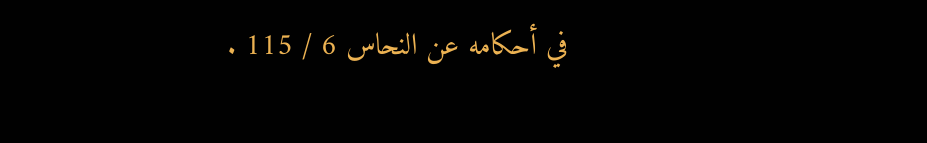في أحكامه عن النحاس 6 / 115 .